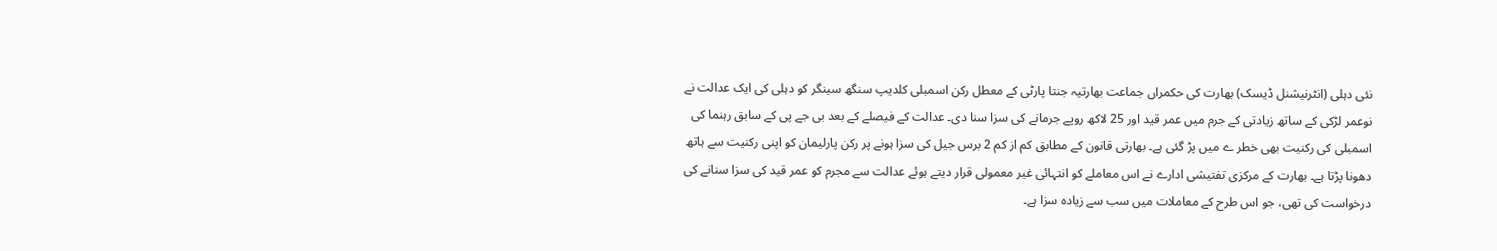نئی دہلی (انٹرنیشنل ڈیسک) بھارت کی حکمراں جماعت بھارتیہ جنتا پارٹی کے معطل رکن اسمبلی کلدیپ سنگھ سینگر کو دہلی کی ایک عدالت نے نوعمر لڑکی کے ساتھ زیادتی کے جرم میں عمر قید اور 25 لاکھ روپے جرمانے کی سزا سنا دی۔ عدالت کے فیصلے کے بعد بی جے پی کے سابق رہنما کی اسمبلی کی رکنیت بھی خطر ے میں پڑ گئی ہے۔ بھارتی قانون کے مطابق کم از کم 2 برس جیل کی سزا ہونے پر رکن پارلیمان کو اپنی رکنیت سے ہاتھ دھونا پڑتا ہے۔ بھارت کے مرکزی تفتیشی ادارے نے اس معاملے کو انتہائی غیر معمولی قرار دیتے ہوئے عدالت سے مجرم کو عمر قید کی سزا سنانے کی درخواست کی تھی، جو اس طرح کے معاملات میں سب سے زیادہ سزا ہے۔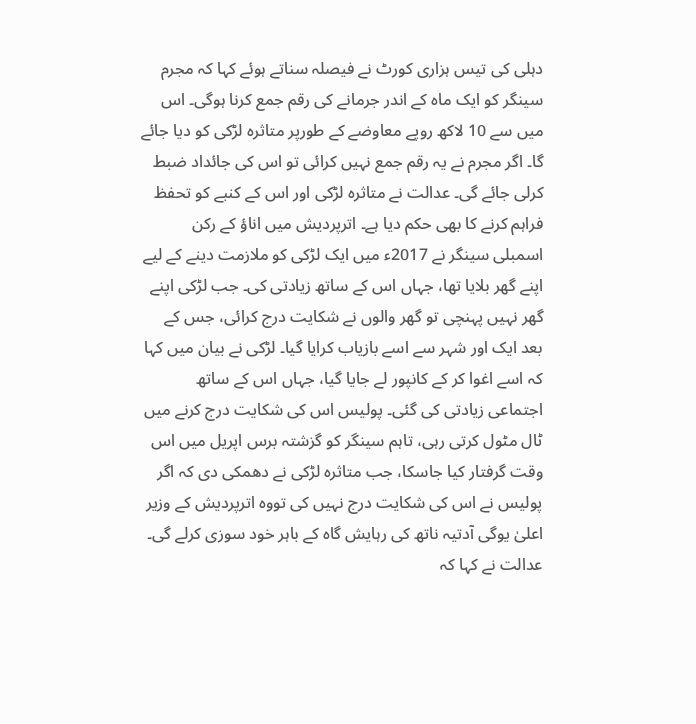دہلی کی تیس ہزاری کورٹ نے فیصلہ سناتے ہوئے کہا کہ مجرم سینگر کو ایک ماہ کے اندر جرمانے کی رقم جمع کرنا ہوگی۔ اس میں سے 10 لاکھ روپے معاوضے کے طورپر متاثرہ لڑکی کو دیا جائے گا۔ اگر مجرم نے یہ رقم جمع نہیں کرائی تو اس کی جائداد ضبط کرلی جائے گی۔ عدالت نے متاثرہ لڑکی اور اس کے کنبے کو تحفظ فراہم کرنے کا بھی حکم دیا ہے۔ اترپردیش میں اناؤ کے رکن اسمبلی سینگر نے 2017ء میں ایک لڑکی کو ملازمت دینے کے لیے اپنے گھر بلایا تھا، جہاں اس کے ساتھ زیادتی کی۔ جب لڑکی اپنے گھر نہیں پہنچی تو گھر والوں نے شکایت درج کرائی، جس کے بعد ایک اور شہر سے اسے بازیاب کرایا گیا۔ لڑکی نے بیان میں کہا کہ اسے اغوا کر کے کانپور لے جایا گیا، جہاں اس کے ساتھ اجتماعی زیادتی کی گئی۔ پولیس اس کی شکایت درج کرنے میں ٹال مٹول کرتی رہی، تاہم سینگر کو گزشتہ برس اپریل میں اس وقت گرفتار کیا جاسکا، جب متاثرہ لڑکی نے دھمکی دی کہ اگر پولیس نے اس کی شکایت درج نہیں کی تووہ اترپردیش کے وزیر اعلیٰ یوگی آدتیہ ناتھ کی رہایش گاہ کے باہر خود سوزی کرلے گی۔ عدالت نے کہا کہ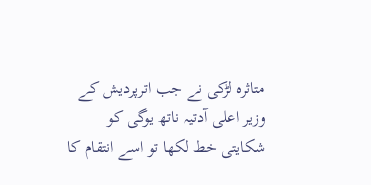متاثرہ لڑکی نے جب اترپردیش کے وزیر اعلی آدتیہ ناتھ یوگی کو شکایتی خط لکھا تو اسے انتقام کا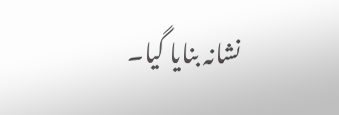نشانہ بنایا گیا۔